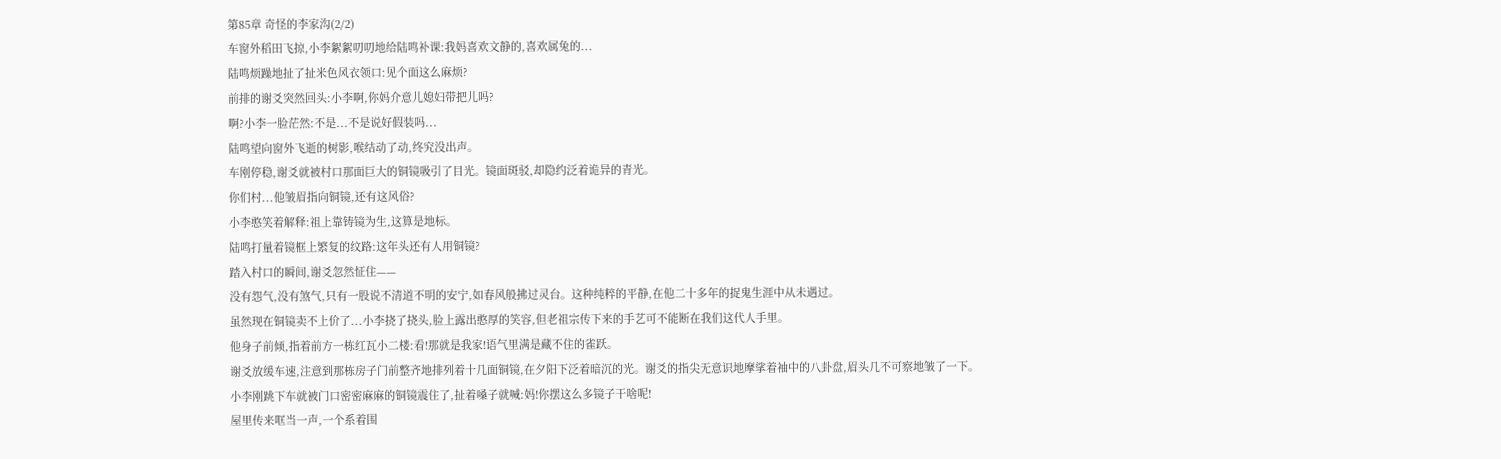第85章 奇怪的李家沟(2/2)
车窗外稻田飞掠,小李絮絮叨叨地给陆鸣补课:我妈喜欢文静的,喜欢属兔的...
陆鸣烦躁地扯了扯米色风衣领口:见个面这么麻烦?
前排的谢爻突然回头:小李啊,你妈介意儿媳妇带把儿吗?
啊?小李一脸茫然:不是...不是说好假装吗...
陆鸣望向窗外飞逝的树影,喉结动了动,终究没出声。
车刚停稳,谢爻就被村口那面巨大的铜镜吸引了目光。镜面斑驳,却隐约泛着诡异的青光。
你们村...他皱眉指向铜镜,还有这风俗?
小李憨笑着解释:祖上靠铸镜为生,这算是地标。
陆鸣打量着镜框上繁复的纹路:这年头还有人用铜镜?
踏入村口的瞬间,谢爻忽然怔住——
没有怨气,没有煞气,只有一股说不清道不明的安宁,如春风般拂过灵台。这种纯粹的平静,在他二十多年的捉鬼生涯中从未遇过。
虽然现在铜镜卖不上价了...小李挠了挠头,脸上露出憨厚的笑容,但老祖宗传下来的手艺可不能断在我们这代人手里。
他身子前倾,指着前方一栋红瓦小二楼:看!那就是我家!语气里满是藏不住的雀跃。
谢爻放缓车速,注意到那栋房子门前整齐地排列着十几面铜镜,在夕阳下泛着暗沉的光。谢爻的指尖无意识地摩挲着袖中的八卦盘,眉头几不可察地皱了一下。
小李刚跳下车就被门口密密麻麻的铜镜震住了,扯着嗓子就喊:妈!你摆这么多镜子干啥呢!
屋里传来哐当一声,一个系着围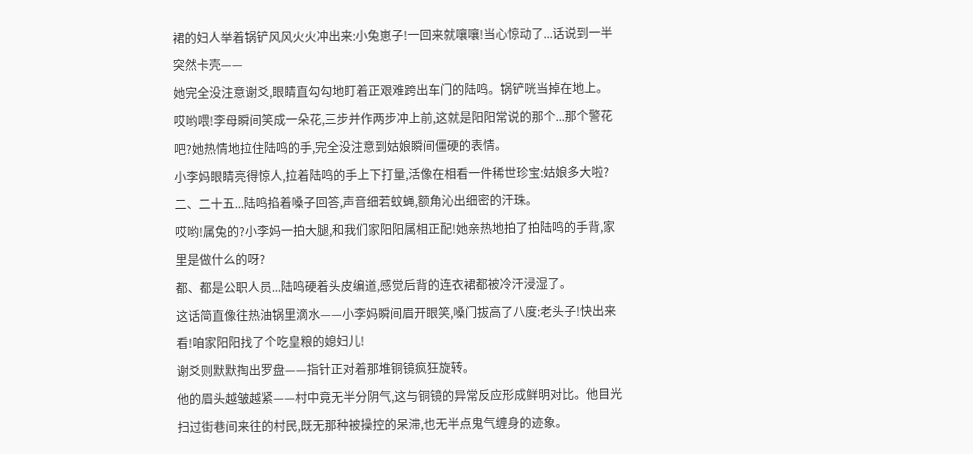裙的妇人举着锅铲风风火火冲出来:小兔崽子!一回来就嚷嚷!当心惊动了...话说到一半突然卡壳——
她完全没注意谢爻,眼睛直勾勾地盯着正艰难跨出车门的陆鸣。锅铲咣当掉在地上。
哎哟喂!李母瞬间笑成一朵花,三步并作两步冲上前,这就是阳阳常说的那个...那个警花吧?她热情地拉住陆鸣的手,完全没注意到姑娘瞬间僵硬的表情。
小李妈眼睛亮得惊人,拉着陆鸣的手上下打量,活像在相看一件稀世珍宝:姑娘多大啦?
二、二十五...陆鸣掐着嗓子回答,声音细若蚊蝇,额角沁出细密的汗珠。
哎哟!属兔的?小李妈一拍大腿,和我们家阳阳属相正配!她亲热地拍了拍陆鸣的手背,家里是做什么的呀?
都、都是公职人员...陆鸣硬着头皮编道,感觉后背的连衣裙都被冷汗浸湿了。
这话简直像往热油锅里滴水——小李妈瞬间眉开眼笑,嗓门拔高了八度:老头子!快出来看!咱家阳阳找了个吃皇粮的媳妇儿!
谢爻则默默掏出罗盘——指针正对着那堆铜镜疯狂旋转。
他的眉头越皱越紧——村中竟无半分阴气,这与铜镜的异常反应形成鲜明对比。他目光扫过街巷间来往的村民,既无那种被操控的呆滞,也无半点鬼气缠身的迹象。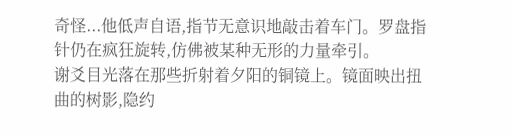奇怪...他低声自语,指节无意识地敲击着车门。罗盘指针仍在疯狂旋转,仿佛被某种无形的力量牵引。
谢爻目光落在那些折射着夕阳的铜镜上。镜面映出扭曲的树影,隐约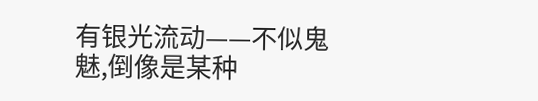有银光流动——不似鬼魅,倒像是某种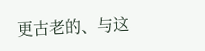更古老的、与这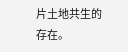片土地共生的存在。